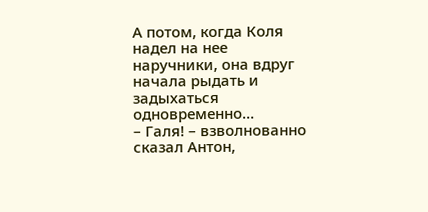А потом, когда Коля надел на нее наручники, она вдруг начала рыдать и задыхаться одновременно…
– Галя! – взволнованно сказал Антон,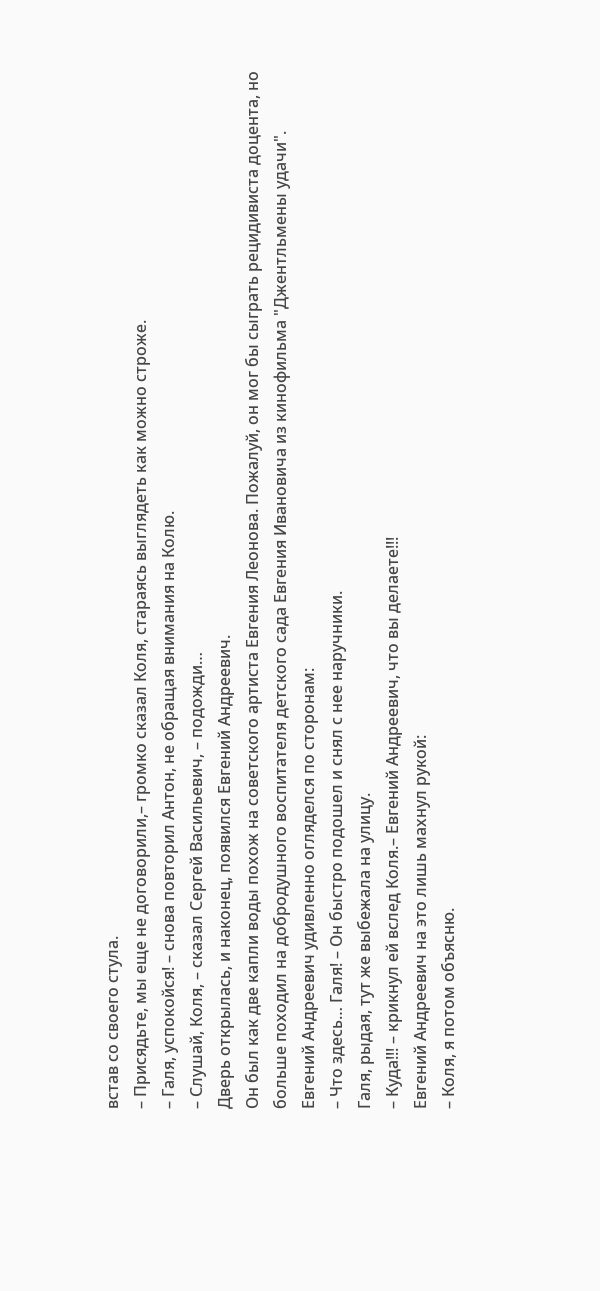встав со своего стула.
– Присядьте, мы еще не договорили,– громко сказал Коля, стараясь выглядеть как можно строже.
– Галя, успокойся! – снова повторил Антон, не обращая внимания на Колю.
– Слушай, Коля, – сказал Сергей Васильевич, – подожди…
Дверь открылась, и наконец, появился Евгений Андреевич.
Он был как две капли воды похож на советского артиста Евгения Леонова. Пожалуй, он мог бы сыграть рецидивиста доцента, но больше походил на добродушного воспитателя детского сада Евгения Ивановича из кинофильма "Джентльмены удачи".
Евгений Андреевич удивленно огляделся по сторонам:
– Что здесь… Галя! – Он быстро подошел и снял с нее наручники.
Галя, рыдая, тут же выбежала на улицу.
– Куда!!! – крикнул ей вслед Коля.– Евгений Андреевич, что вы делаете!!!
Евгений Андреевич на это лишь махнул рукой:
– Коля, я потом объясню.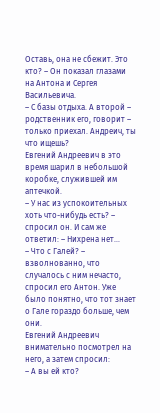Оставь, она не сбежит. Это кто? – Он показал глазами на Антона и Сергея Васильевича.
– С базы отдыха. А второй – родственник его, говорит – только приехал. Андреич, ты что ищешь?
Евгений Андреевич в это время шарил в небольшой коробке, служившей им аптечкой.
– У нас из успокоительных хоть что-нибудь есть? – спросил он. И сам же ответил: – Нихрена нет…
– Что с Галей? – взволнованно, что случалось с ним нечасто, спросил его Антон. Уже было понятно, что тот знает о Гале гораздо больше, чем они.
Евгений Андреевич внимательно посмотрел на него, а затем спросил:
– А вы ей кто?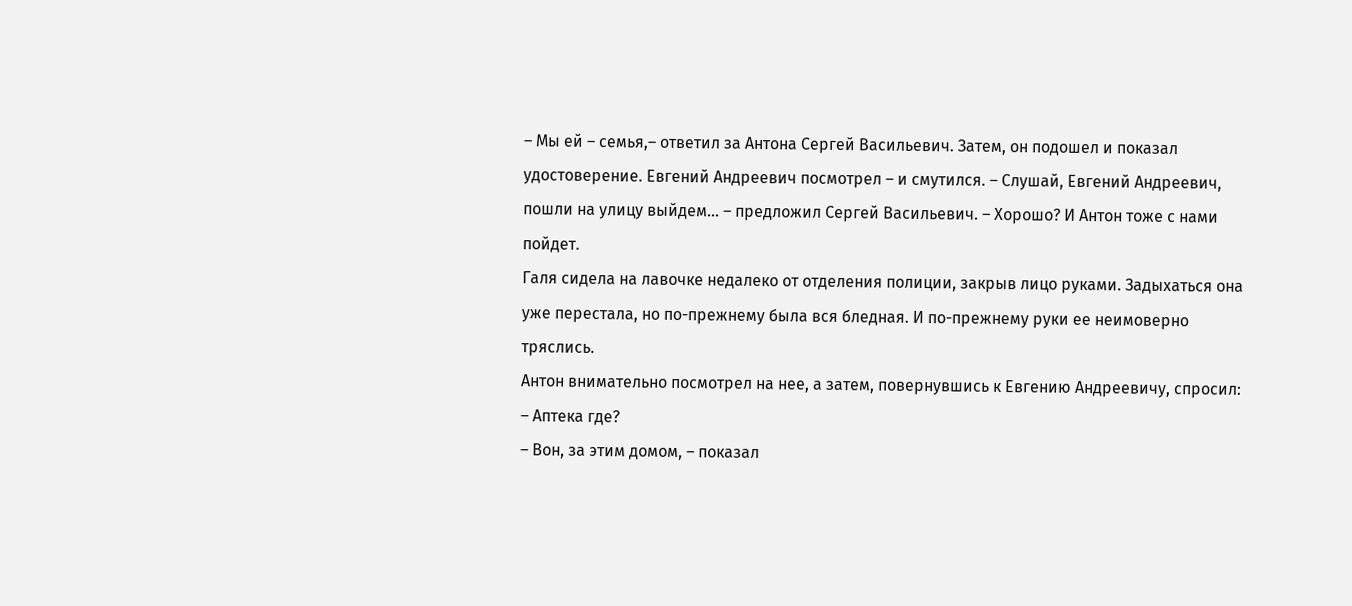– Мы ей – семья,– ответил за Антона Сергей Васильевич. Затем, он подошел и показал удостоверение. Евгений Андреевич посмотрел – и смутился. – Слушай, Евгений Андреевич, пошли на улицу выйдем… – предложил Сергей Васильевич. – Хорошо? И Антон тоже с нами пойдет.
Галя сидела на лавочке недалеко от отделения полиции, закрыв лицо руками. Задыхаться она уже перестала, но по-прежнему была вся бледная. И по-прежнему руки ее неимоверно тряслись.
Антон внимательно посмотрел на нее, а затем, повернувшись к Евгению Андреевичу, спросил:
– Аптека где?
– Вон, за этим домом, – показал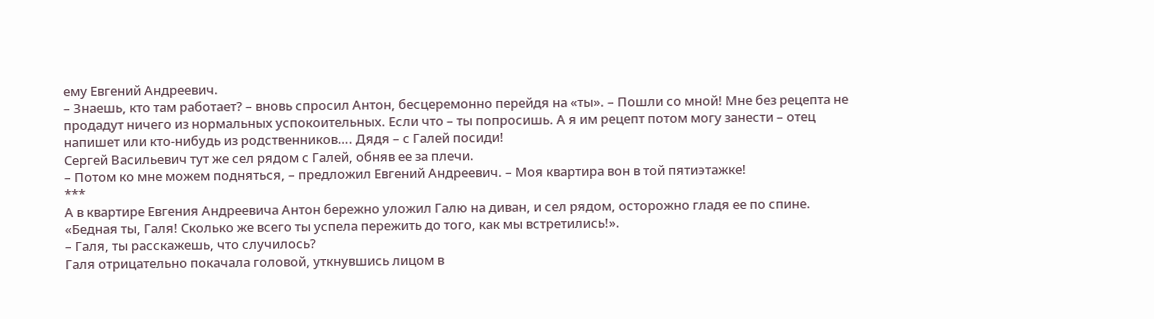ему Евгений Андреевич.
– Знаешь, кто там работает? – вновь спросил Антон, бесцеремонно перейдя на «ты». – Пошли со мной! Мне без рецепта не продадут ничего из нормальных успокоительных. Если что – ты попросишь. А я им рецепт потом могу занести – отец напишет или кто-нибудь из родственников…. Дядя – с Галей посиди!
Сергей Васильевич тут же сел рядом с Галей, обняв ее за плечи.
– Потом ко мне можем подняться, – предложил Евгений Андреевич. – Моя квартира вон в той пятиэтажке!
***
А в квартире Евгения Андреевича Антон бережно уложил Галю на диван, и сел рядом, осторожно гладя ее по спине.
«Бедная ты, Галя! Сколько же всего ты успела пережить до того, как мы встретились!».
– Галя, ты расскажешь, что случилось?
Галя отрицательно покачала головой, уткнувшись лицом в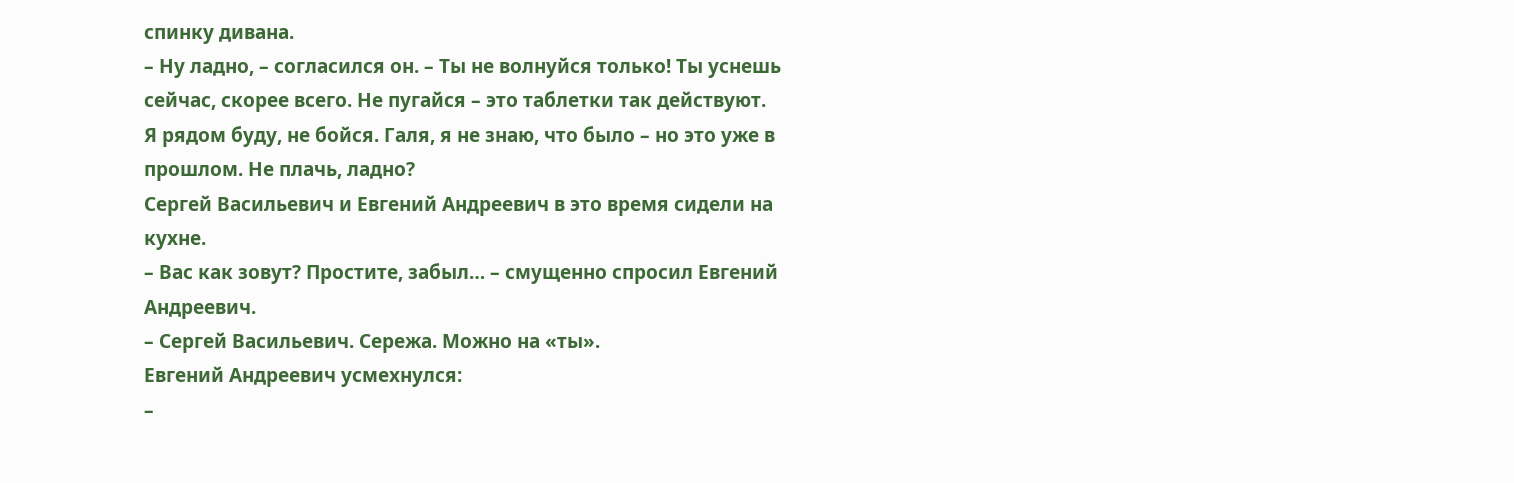спинку дивана.
– Ну ладно, – согласился он. – Ты не волнуйся только! Ты уснешь сейчас, скорее всего. Не пугайся – это таблетки так действуют. Я рядом буду, не бойся. Галя, я не знаю, что было – но это уже в прошлом. Не плачь, ладно?
Сергей Васильевич и Евгений Андреевич в это время сидели на кухне.
– Вас как зовут? Простите, забыл… – смущенно спросил Евгений Андреевич.
– Сергей Васильевич. Сережа. Можно на «ты».
Евгений Андреевич усмехнулся:
–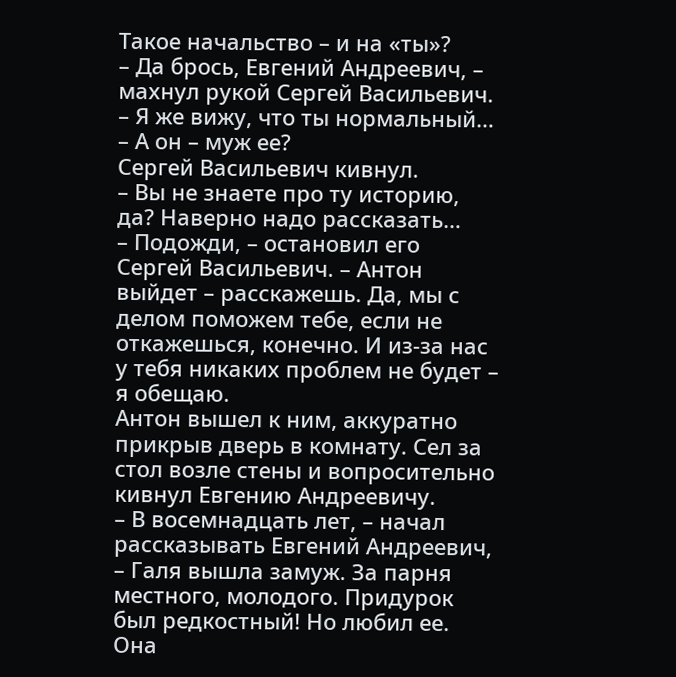Такое начальство – и на «ты»?
– Да брось, Евгений Андреевич, – махнул рукой Сергей Васильевич. – Я же вижу, что ты нормальный…
– А он – муж ее?
Сергей Васильевич кивнул.
– Вы не знаете про ту историю, да? Наверно надо рассказать…
– Подожди, – остановил его Сергей Васильевич. – Антон выйдет – расскажешь. Да, мы с делом поможем тебе, если не откажешься, конечно. И из-за нас у тебя никаких проблем не будет – я обещаю.
Антон вышел к ним, аккуратно прикрыв дверь в комнату. Сел за стол возле стены и вопросительно кивнул Евгению Андреевичу.
– В восемнадцать лет, – начал рассказывать Евгений Андреевич, – Галя вышла замуж. За парня местного, молодого. Придурок был редкостный! Но любил ее. Она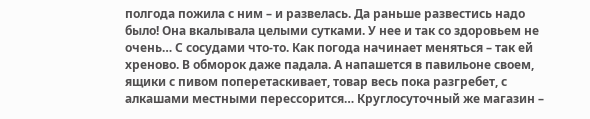полгода пожила с ним – и развелась. Да раньше развестись надо было! Она вкалывала целыми сутками. У нее и так со здоровьем не очень… С сосудами что-то. Как погода начинает меняться – так ей хреново. В обморок даже падала. А напашется в павильоне своем, ящики с пивом поперетаскивает, товар весь пока разгребет, с алкашами местными перессорится… Круглосуточный же магазин –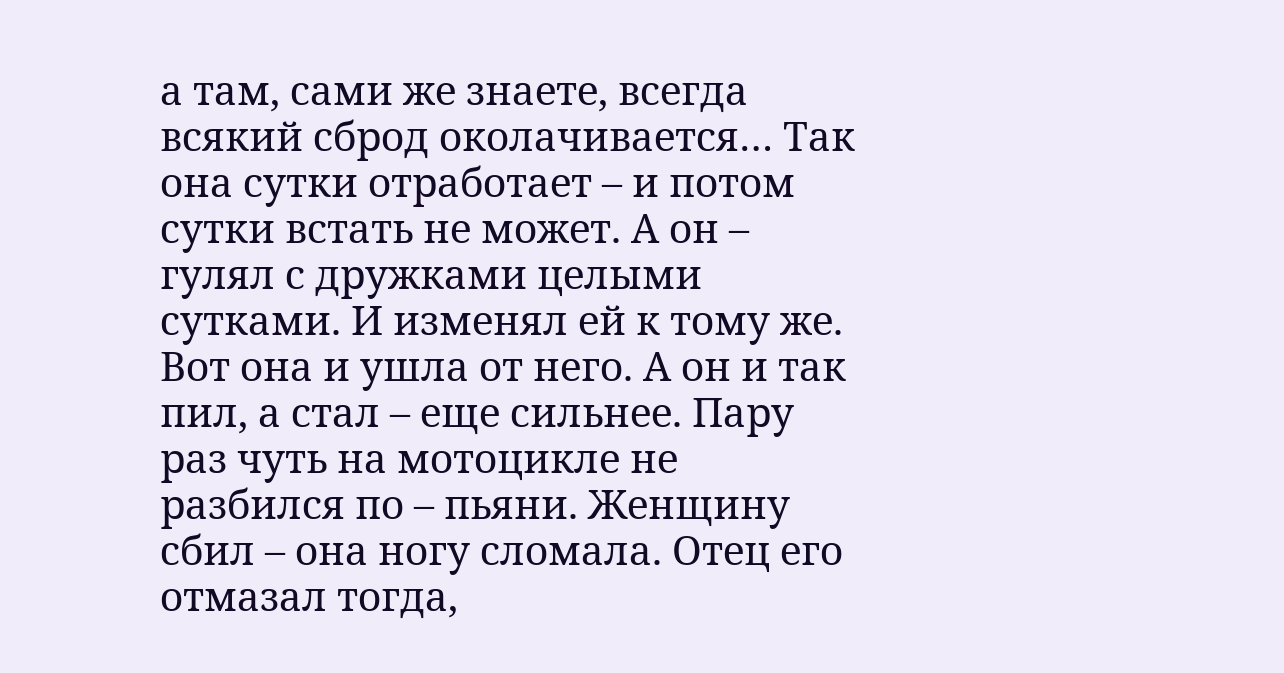а там, сами же знаете, всегда всякий сброд околачивается… Так она сутки отработает – и потом сутки встать не может. А он – гулял с дружками целыми сутками. И изменял ей к тому же. Вот она и ушла от него. А он и так пил, а стал – еще сильнее. Пару раз чуть на мотоцикле не разбился по – пьяни. Женщину сбил – она ногу сломала. Отец его отмазал тогда,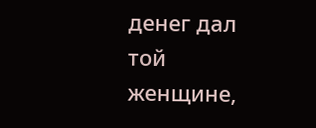денег дал той женщине,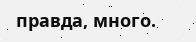правда, много.